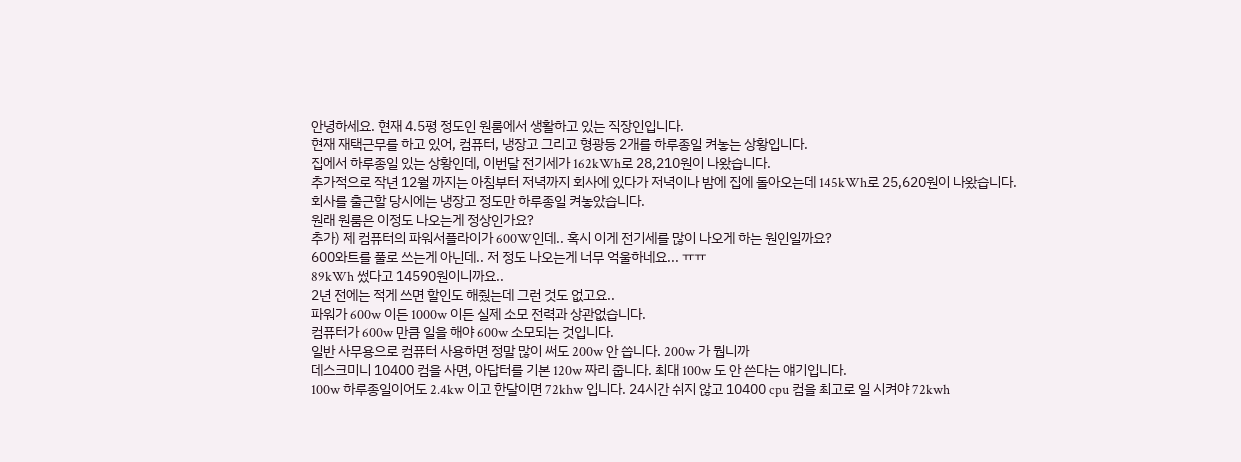안녕하세요. 현재 4.5평 정도인 원룸에서 생활하고 있는 직장인입니다.
현재 재택근무를 하고 있어, 컴퓨터, 냉장고 그리고 형광등 2개를 하루종일 켜놓는 상황입니다.
집에서 하루종일 있는 상황인데, 이번달 전기세가 162kWh로 28,210원이 나왔습니다.
추가적으로 작년 12월 까지는 아침부터 저녁까지 회사에 있다가 저녁이나 밤에 집에 돌아오는데 145kWh로 25,620원이 나왔습니다.
회사를 출근할 당시에는 냉장고 정도만 하루종일 켜놓았습니다.
원래 원룸은 이정도 나오는게 정상인가요?
추가) 제 컴퓨터의 파워서플라이가 600W인데.. 혹시 이게 전기세를 많이 나오게 하는 원인일까요?
600와트를 풀로 쓰는게 아닌데.. 저 정도 나오는게 너무 억울하네요... ㅠㅠ
89kWh 썼다고 14590원이니까요..
2년 전에는 적게 쓰면 할인도 해줬는데 그런 것도 없고요..
파워가 600w 이든 1000w 이든 실제 소모 전력과 상관없습니다.
컴퓨터가 600w 만큼 일을 해야 600w 소모되는 것입니다.
일반 사무용으로 컴퓨터 사용하면 정말 많이 써도 200w 안 씁니다. 200w 가 뭡니까
데스크미니 10400 컴을 사면, 아답터를 기본 120w 짜리 줍니다. 최대 100w 도 안 쓴다는 얘기입니다.
100w 하루종일이어도 2.4kw 이고 한달이면 72khw 입니다. 24시간 쉬지 않고 10400 cpu 컴을 최고로 일 시켜야 72kwh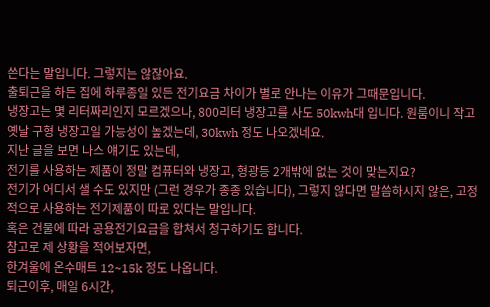쓴다는 말입니다. 그렇지는 않잖아요.
출퇴근을 하든 집에 하루종일 있든 전기요금 차이가 별로 안나는 이유가 그때문입니다.
냉장고는 몇 리터짜리인지 모르겠으나, 800리터 냉장고를 사도 50kwh대 입니다. 원룸이니 작고 옛날 구형 냉장고일 가능성이 높겠는데, 30kwh 정도 나오겠네요.
지난 글을 보면 나스 얘기도 있는데,
전기를 사용하는 제품이 정말 컴퓨터와 냉장고, 형광등 2개밖에 없는 것이 맞는지요?
전기가 어디서 샐 수도 있지만 (그런 경우가 종종 있습니다), 그렇지 않다면 말씀하시지 않은, 고정적으로 사용하는 전기제품이 따로 있다는 말입니다.
혹은 건물에 따라 공용전기요금을 합쳐서 청구하기도 합니다.
참고로 제 상황을 적어보자면,
한겨울에 온수매트 12~15k 정도 나옵니다.
퇴근이후, 매일 6시간,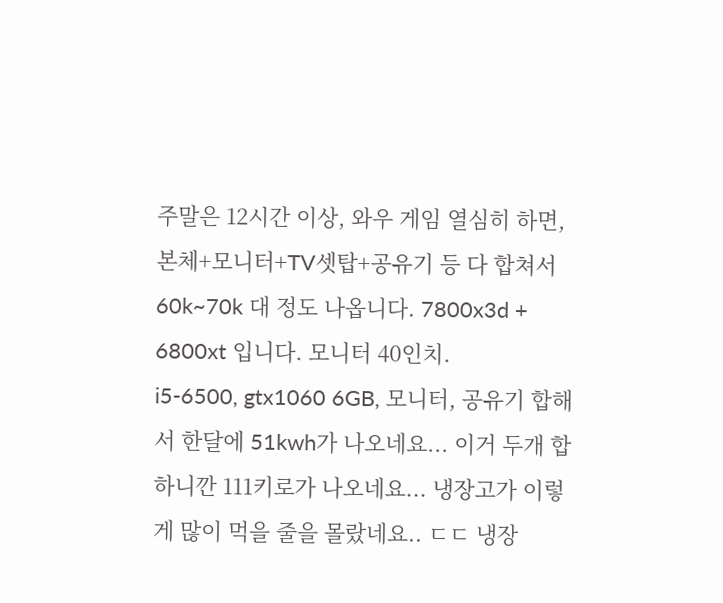주말은 12시간 이상, 와우 게임 열심히 하면, 본체+모니터+TV셋탑+공유기 등 다 합쳐서 60k~70k 대 정도 나옵니다. 7800x3d + 6800xt 입니다. 모니터 40인치.
i5-6500, gtx1060 6GB, 모니터, 공유기 합해서 한달에 51kwh가 나오네요... 이거 두개 합하니깐 111키로가 나오네요... 냉장고가 이렇게 많이 먹을 줄을 몰랐네요.. ㄷㄷ 냉장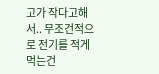고가 작다고해서.. 무조건적으로 전기를 적게 먹는건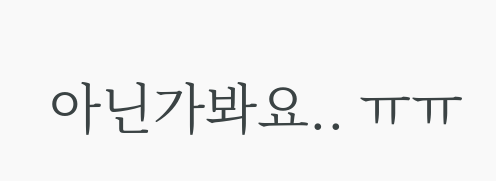아닌가봐요.. ㅠㅠ